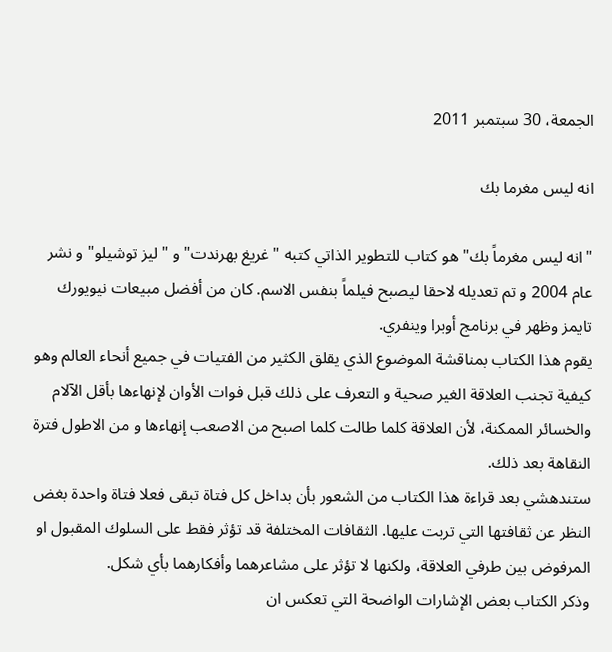الجمعة، 30 سبتمبر 2011

انه ليس مغرما بك

"انه ليس مغرماً بك" هو كتاب للتطوير الذاتي كتبه " غريغ بهرندت" و "ليز توشيلو" و نشر عام 2004 و تم تعديله لاحقا ليصبح فيلماً بنفس الاسم. كان من أفضل مبيعات نيويورك تايمز وظهر في برنامج أوبرا وينفري.
يقوم هذا الكتاب بمناقشة الموضوع الذي يقلق الكثير من الفتيات في جميع أنحاء العالم وهو كيفية تجنب العلاقة الغير صحية و التعرف على ذلك قبل فوات الأوان لإنهاءها بأقل الآلام والخسائر الممكنة، لأن العلاقة كلما طالت كلما اصبح من الاصعب إنهاءها و من الاطول فترة النقاهة بعد ذلك.
ستندهشي بعد قراءة هذا الكتاب من الشعور بأن بداخل كل فتاة تبقى فعلا فتاة واحدة بغض النظر عن ثقافتها التي تربت عليها. الثقافات المختلفة قد تؤثر فقط على السلوك المقبول او المرفوض بين طرفي العلاقة، ولكنها لا تؤثر على مشاعرهما وأفكارهما بأي شكل.
وذكر الكتاب بعض الإشارات الواضحة التي تعكس ان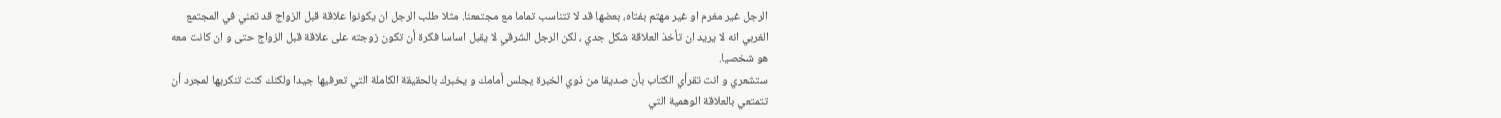الرجل غير مغرم او غير مهتم بفتاه، بعضها قد لا تتناسب تماما مع مجتمعنا. مثلا طلب الرجل ان يكونوا علاقة قبل الزواج قد تعني في المجتمع الغربي انه لا يريد ان تأخذ العلاقة شكل جدي ، لكن الرجل الشرقي لا يقبل اساسا فكرة أن تكون زوجته على علاقة قبل الزواج حتى و ان كانت معه هو شخصيا.
ستشعري و انت تقرأي الكتاب بأن صديقا من ذوي الخبرة يجلس أمامك و يخبرك بالحقيقة الكاملة التي تعرفيها جيدا ولكنك كنت تنكريها لمجرد أن تتمتعي بالعلاقة الوهمية التي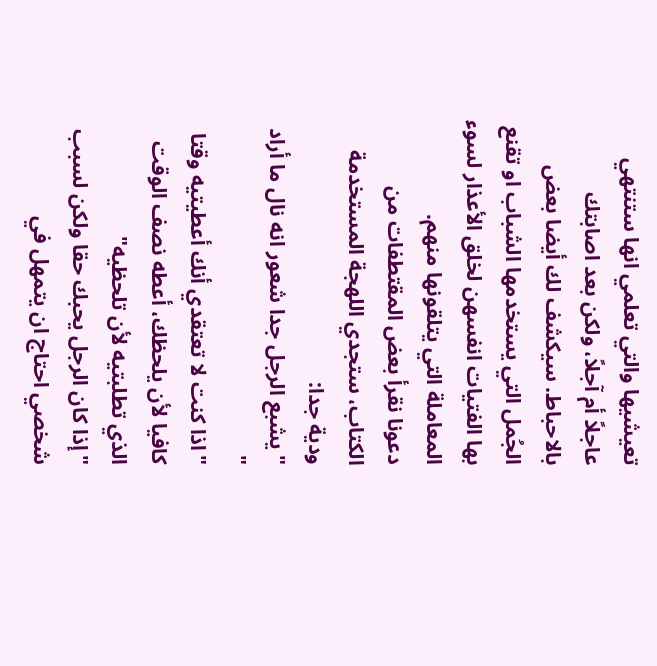تعيشيها والتي تعلمي انها ستنتهي عاجلاً أم آجلاً، ولكن بعد اصابتك بالاحباط. سيكشف لك أيضا بعض الجُمل التي يستخدمها الشباب او تقنع بها الفتيات انفسهن لخلق الأعذار لسوء المعاملة التي يتلقونها منهم.
دعونا نقرأ بعض المقتطفات من الكتاب، ستجدي اللهجة المستخدمة ودية جدا:
"يشبع الرجل جدا شعور انه نال ما أراد "
"اذا كنت لا تعتقدي أنك أعطيتيه وقتا كافيا لأن يلحظك، أعطه نصف الوقت الذي تطلبتيه لأن تلحظيه"
"إذا كان الرجل يحبك حقا ولكن لسبب شخصي احتاج ان يتمهل في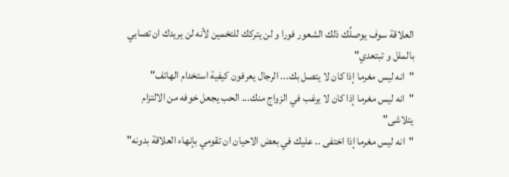العلاقة سوف يوصلُك ذلك الشعور فورا و لن يتركك للتخمين لأنه لن يريدك ان تصابي بالملل و تبتعدي"
"انه ليس مغرما إذا كان لا يتصل بك... الرجال يعرفون كيفية استخدام الهاتف"
"انه ليس مغرما إذا كان لا يرغب في الزواج منك... الحب يجعل خوفه من الالتزام يتلاشى"
"انه ليس مغرما إذا اختفى .. عليك في بعض الاحيان ان تقومي بإنهاء العلاقة بدونه"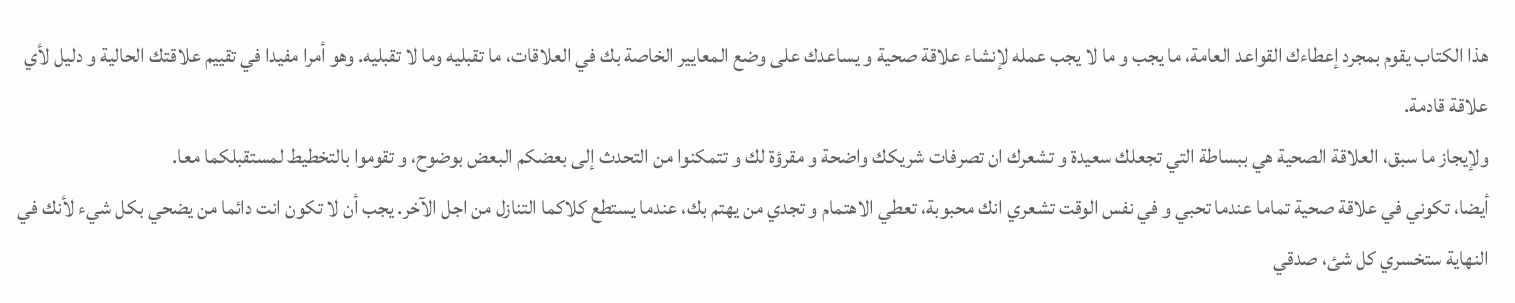هذا الكتاب يقوم بمجرد إعطاءك القواعد العامة، ما يجب و ما لا يجب عمله لإنشاء علاقة صحية و يساعدك على وضع المعايير الخاصة بك في العلاقات، ما تقبليه وما لا تقبليه. وهو أمرا مفيدا في تقييم علاقتك الحالية و دليل لأي علاقة قادمة.
ولإيجاز ما سبق، العلاقة الصحية هي ببساطة التي تجعلك سعيدة و تشعرك ان تصرفات شريكك واضحة و مقرؤة لك و تتمكنوا من التحدث إلى بعضكم البعض بوضوح، و تقوموا بالتخطيط لمستقبلكما معا.
أيضا، تكوني في علاقة صحية تماما عندما تحبي و في نفس الوقت تشعري انك محبوبة، تعطي الاهتمام و تجدي من يهتم بك، عندما يستطع كلاكما التنازل من اجل الآخر. يجب أن لا تكون انت دائما من يضحي بكل شيء لأنك في النهاية ستخسري كل شئ، صدقي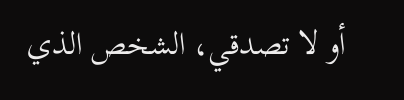أو لا تصدقي، الشخص الذي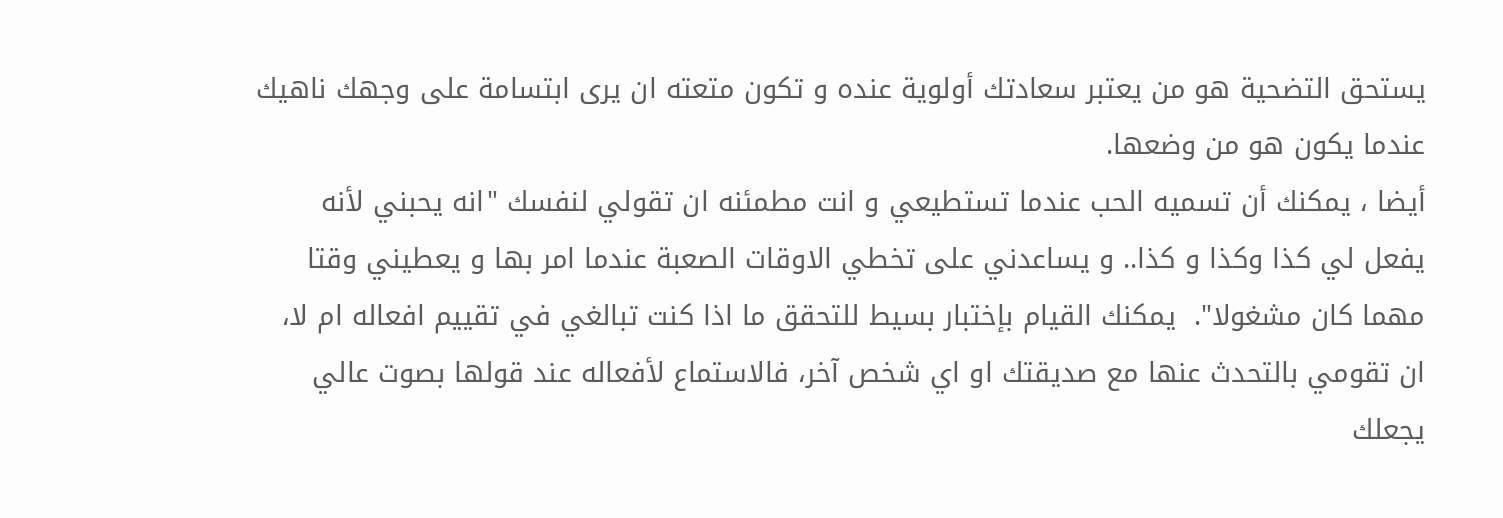يستحق التضحية هو من يعتبر سعادتك أولوية عنده و تكون متعته ان يرى ابتسامة على وجهك ناهيك عندما يكون هو من وضعها.
أيضا ، يمكنك أن تسميه الحب عندما تستطيعي و انت مطمئنه ان تقولي لنفسك "انه يحبني لأنه يفعل لي كذا وكذا و كذا.. و يساعدني على تخطي الاوقات الصعبة عندما امر بها و يعطيني وقتا مهما كان مشغولا".  يمكنك القيام بإختبار بسيط للتحقق ما اذا كنت تبالغي في تقييم افعاله ام لا، ان تقومي بالتحدث عنها مع صديقتك او اي شخص آخر، فالاستماع لأفعاله عند قولها بصوت عالي يجعلك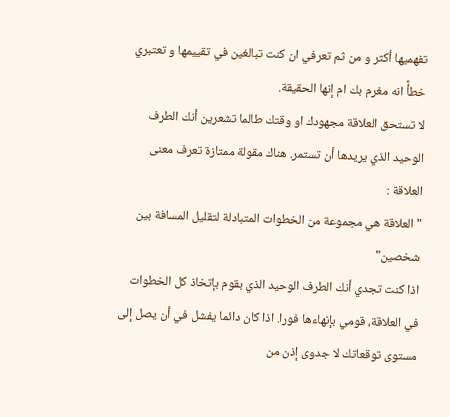تفهميها أكثر و من ثم تعرفي ان كنت تبالغين في تقييمها و تعتبري خطأً انه مغرم بك ام إنها الحقيقة.
لا تستحق العلاقة مجهودك او وقتك طالما تشعرين أنك الطرف الوحيد الذي يريدها أن تستمر. هناك مقولة ممتازة تعرف معنى العلاقة :
"العلاقة هي مجموعة من الخطوات المتبادلة لتقليل المسافة بين شخصين"
اذا كنت تجدي أنك الطرف الوحيد الذي بقوم بإتخاذ كل الخطوات في العلاقة، قومي بإنهاءها فورا. اذا كان دائما يفشل في أن يصل إلى مستوى توقعاتك لا جدوى إذن من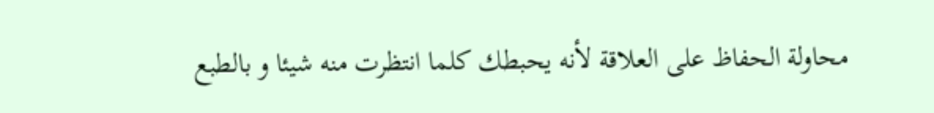محاولة الحفاظ على العلاقة لأنه يحبطك كلما انتظرت منه شيئا و بالطبع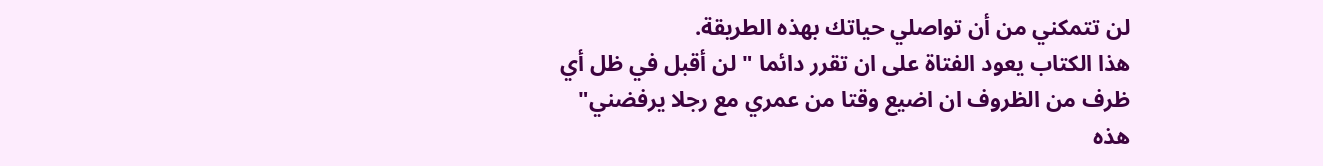لن تتمكني من أن تواصلي حياتك بهذه الطريقة.
هذا الكتاب يعود الفتاة على ان تقرر دائما " لن أقبل في ظل أي ظرف من الظروف ان اضيع وقتا من عمري مع رجلا يرفضني"
هذه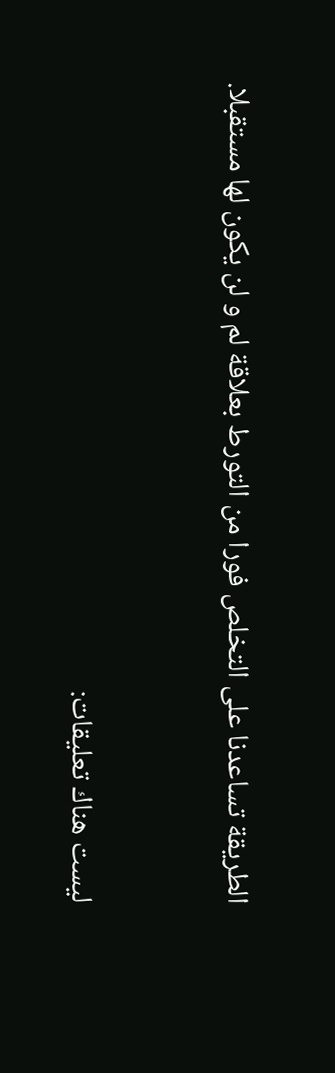الطريقة تساعدنا على التخلص فورا من التورط بعلاقة لم و لن يكون لها مستقبلا.


ليست هناك تعليقات: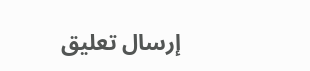إرسال تعليق